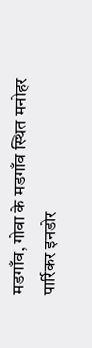मडगाँव, गोवा के मडगाँव स्थित मनोहर पार्रिकर इनडोर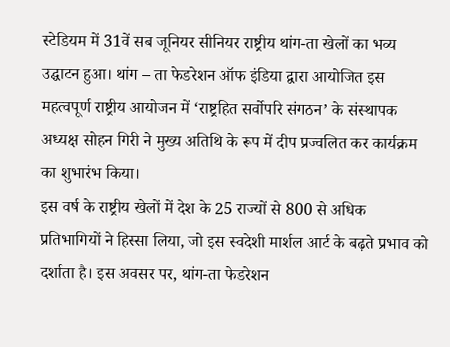स्टेडियम में 31वें सब जूनियर सीनियर राष्ट्रीय थांग-ता खेलों का भव्य उद्घाटन हुआ। थांग – ता फेडरेशन ऑफ इंडिया द्वारा आयोजित इस महत्वपूर्ण राष्ट्रीय आयोजन में ‘राष्ट्रहित सर्वोपरि संगठन’ के संस्थापक अध्यक्ष सोहन गिरी ने मुख्य अतिथि के रूप में दीप प्रज्वलित कर कार्यक्रम का शुभारंभ किया।
इस वर्ष के राष्ट्रीय खेलों में देश के 25 राज्यों से 800 से अधिक प्रतिभागियों ने हिस्सा लिया, जो इस स्वदेशी मार्शल आर्ट के बढ़ते प्रभाव को दर्शाता है। इस अवसर पर, थांग-ता फेडरेशन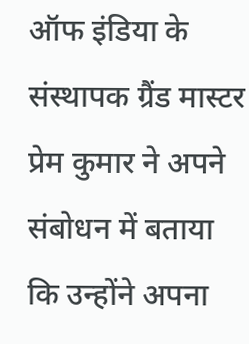ऑफ इंडिया के संस्थापक ग्रैंड मास्टर प्रेम कुमार ने अपने संबोधन में बताया कि उन्होंने अपना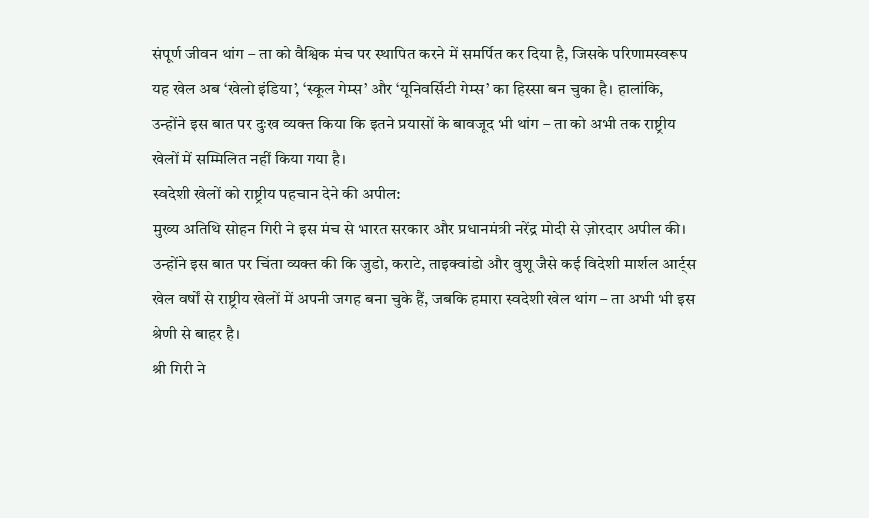संपूर्ण जीवन थांग – ता को वैश्विक मंच पर स्थापित करने में समर्पित कर दिया है, जिसके परिणामस्वरूप यह खेल अब ‘खेलो इंडिया’, ‘स्कूल गेम्स’ और ‘यूनिवर्सिटी गेम्स’ का हिस्सा बन चुका है। हालांकि, उन्होंने इस बात पर दुःख व्यक्त किया कि इतने प्रयासों के बावजूद भी थांग – ता को अभी तक राष्ट्रीय खेलों में सम्मिलित नहीं किया गया है।
स्वदेशी खेलों को राष्ट्रीय पहचान देने की अपील:
मुख्य अतिथि सोहन गिरी ने इस मंच से भारत सरकार और प्रधानमंत्री नरेंद्र मोदी से ज़ोरदार अपील की। उन्होंने इस बात पर चिंता व्यक्त की कि जुडो, कराटे, ताइक्वांडो और वुशू जैसे कई विदेशी मार्शल आर्ट्स खेल वर्षों से राष्ट्रीय खेलों में अपनी जगह बना चुके हैं, जबकि हमारा स्वदेशी खेल थांग – ता अभी भी इस श्रेणी से बाहर है।
श्री गिरी ने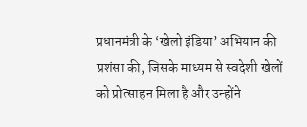प्रधानमंत्री के ‘खेलो इंडिया’ अभियान की प्रशंसा की, जिसके माध्यम से स्वदेशी खेलों को प्रोत्साहन मिला है और उन्होंने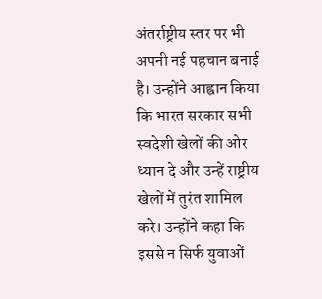अंतर्राष्ट्रीय स्तर पर भी अपनी नई पहचान बनाई है। उन्होंने आह्वान किया कि भारत सरकार सभी स्वदेशी खेलों की ओर ध्यान दे और उन्हें राष्ट्रीय खेलों में तुरंत शामिल करे। उन्होंने कहा कि इससे न सिर्फ युवाओं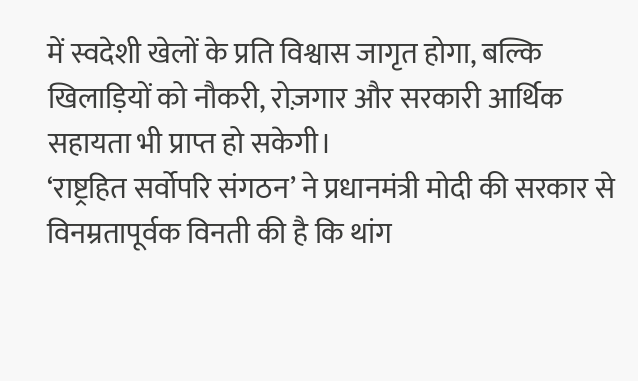में स्वदेशी खेलों के प्रति विश्वास जागृत होगा, बल्कि खिलाड़ियों को नौकरी, रोज़गार और सरकारी आर्थिक सहायता भी प्राप्त हो सकेगी।
‘राष्ट्रहित सर्वोपरि संगठन’ ने प्रधानमंत्री मोदी की सरकार से विनम्रतापूर्वक विनती की है कि थांग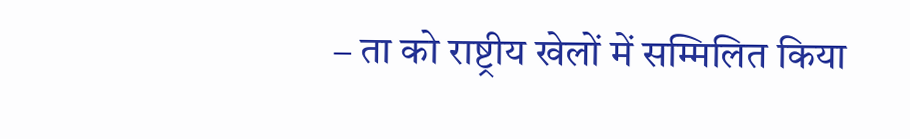– ता को राष्ट्रीय खेलों में सम्मिलित किया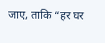जाए, ताकि “हर घर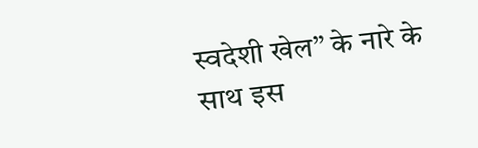स्वदेशी खेल” के नारे के साथ इस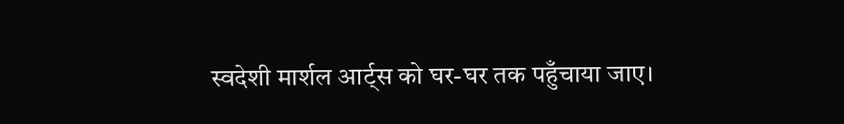स्वदेशी मार्शल आर्ट्स को घर-घर तक पहुँचाया जाए।